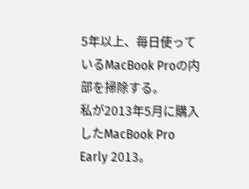5年以上、毎日使っているMacBook Proの内部を掃除する。
私が2013年5月に購入したMacBook Pro Early 2013。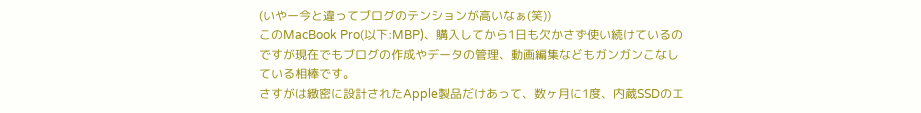(いやー今と違ってブログのテンションが高いなぁ(笑))
このMacBook Pro(以下:MBP)、購入してから1日も欠かさず使い続けているのですが現在でもブログの作成やデータの管理、動画編集などもガンガンこなしている相棒です。
さすがは緻密に設計されたApple製品だけあって、数ヶ月に1度、内蔵SSDのエ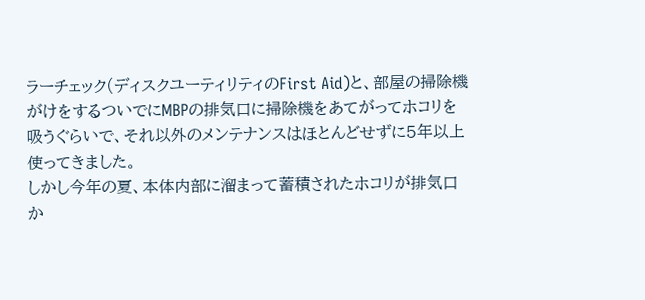ラーチェック(ディスクユーティリティのFirst Aid)と、部屋の掃除機がけをするついでにMBPの排気口に掃除機をあてがってホコリを吸うぐらいで、それ以外のメンテナンスはほとんどせずに5年以上使ってきました。
しかし今年の夏、本体内部に溜まって蓄積されたホコリが排気口か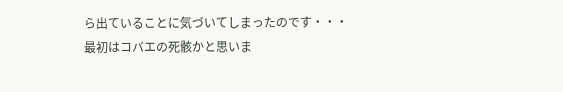ら出ていることに気づいてしまったのです・・・
最初はコバエの死骸かと思いま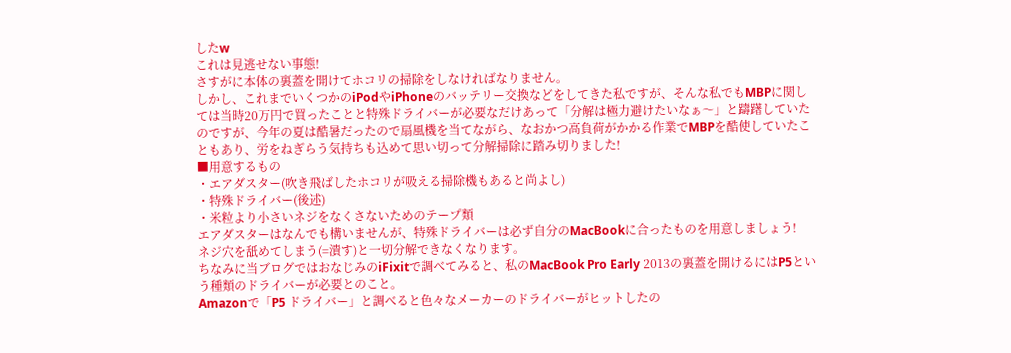したw
これは見逃せない事態!
さすがに本体の裏蓋を開けてホコリの掃除をしなければなりません。
しかし、これまでいくつかのiPodやiPhoneのバッテリー交換などをしてきた私ですが、そんな私でもMBPに関しては当時20万円で買ったことと特殊ドライバーが必要なだけあって「分解は極力避けたいなぁ〜」と躊躇していたのですが、今年の夏は酷暑だったので扇風機を当てながら、なおかつ高負荷がかかる作業でMBPを酷使していたこともあり、労をねぎらう気持ちも込めて思い切って分解掃除に踏み切りました!
■用意するもの
・エアダスター(吹き飛ばしたホコリが吸える掃除機もあると尚よし)
・特殊ドライバー(後述)
・米粒より小さいネジをなくさないためのテープ類
エアダスターはなんでも構いませんが、特殊ドライバーは必ず自分のMacBookに合ったものを用意しましょう!
ネジ穴を舐めてしまう(=潰す)と一切分解できなくなります。
ちなみに当ブログではおなじみのiFixitで調べてみると、私のMacBook Pro Early 2013の裏蓋を開けるにはP5という種類のドライバーが必要とのこと。
Amazonで「P5 ドライバー」と調べると色々なメーカーのドライバーがヒットしたの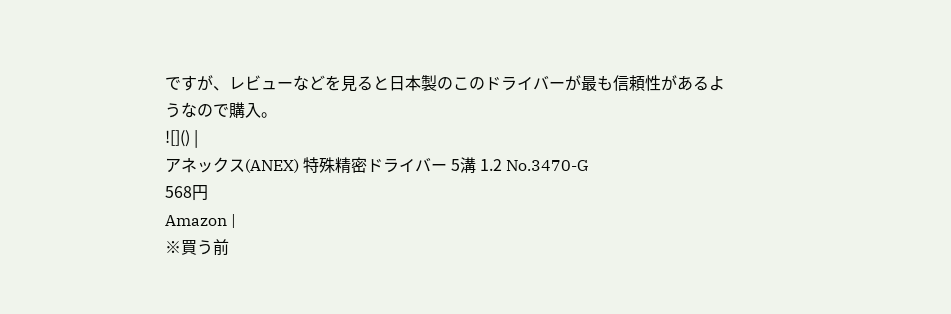ですが、レビューなどを見ると日本製のこのドライバーが最も信頼性があるようなので購入。
![]() |
アネックス(ANEX) 特殊精密ドライバー 5溝 1.2 No.3470-G
568円
Amazon |
※買う前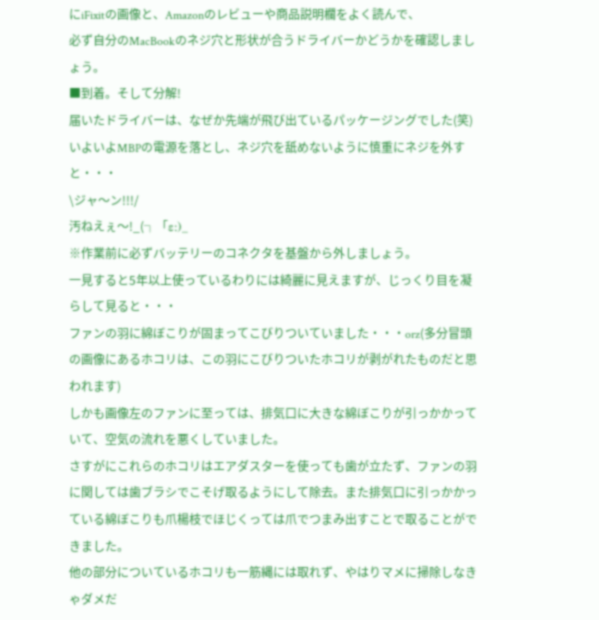にiFixitの画像と、Amazonのレビューや商品説明欄をよく読んで、
必ず自分のMacBookのネジ穴と形状が合うドライバーかどうかを確認しましょう。
■到着。そして分解!
届いたドライバーは、なぜか先端が飛び出ているパッケージングでした(笑)
いよいよMBPの電源を落とし、ネジ穴を舐めないように慎重にネジを外すと・・・
\ジャ〜ン!!!/
汚ねえぇ〜!_(┐「ε:)_
※作業前に必ずバッテリーのコネクタを基盤から外しましょう。
一見すると5年以上使っているわりには綺麗に見えますが、じっくり目を凝らして見ると・・・
ファンの羽に綿ぼこりが固まってこびりついていました・・・orz(多分冒頭の画像にあるホコリは、この羽にこびりついたホコリが剥がれたものだと思われます)
しかも画像左のファンに至っては、排気口に大きな綿ぼこりが引っかかっていて、空気の流れを悪くしていました。
さすがにこれらのホコリはエアダスターを使っても歯が立たず、ファンの羽に関しては歯ブラシでこそげ取るようにして除去。また排気口に引っかかっている綿ぼこりも爪楊枝でほじくっては爪でつまみ出すことで取ることができました。
他の部分についているホコリも一筋縄には取れず、やはりマメに掃除しなきゃダメだ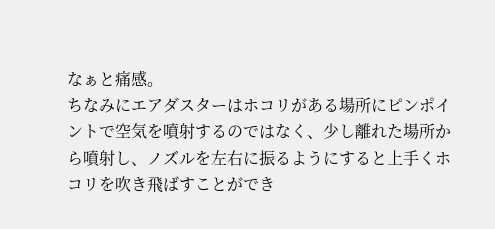なぁと痛感。
ちなみにエアダスターはホコリがある場所にピンポイントで空気を噴射するのではなく、少し離れた場所から噴射し、ノズルを左右に振るようにすると上手くホコリを吹き飛ばすことができ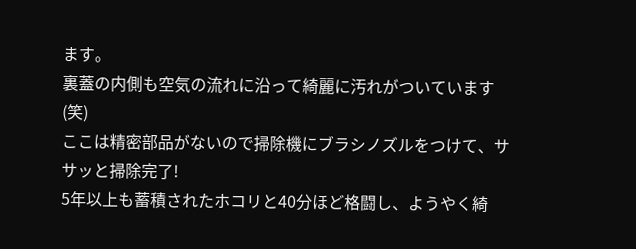ます。
裏蓋の内側も空気の流れに沿って綺麗に汚れがついています(笑)
ここは精密部品がないので掃除機にブラシノズルをつけて、ササッと掃除完了!
5年以上も蓄積されたホコリと40分ほど格闘し、ようやく綺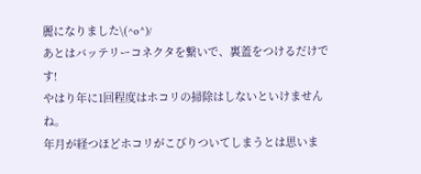麗になりました\(^o^)/
あとはバッテリーコネクタを繋いで、裏蓋をつけるだけです!
やはり年に1回程度はホコリの掃除はしないといけませんね。
年月が経つほどホコリがこびりついてしまうとは思いま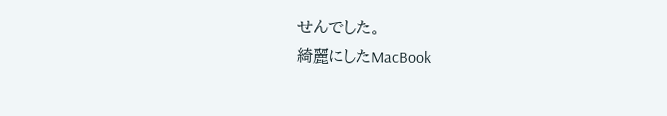せんでした。
綺麗にしたMacBook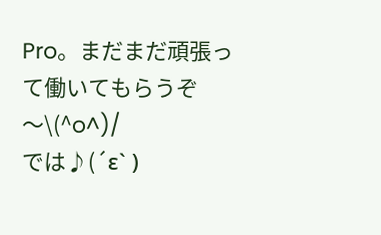Pro。まだまだ頑張って働いてもらうぞ〜\(^o^)/
では♪(´ε` )